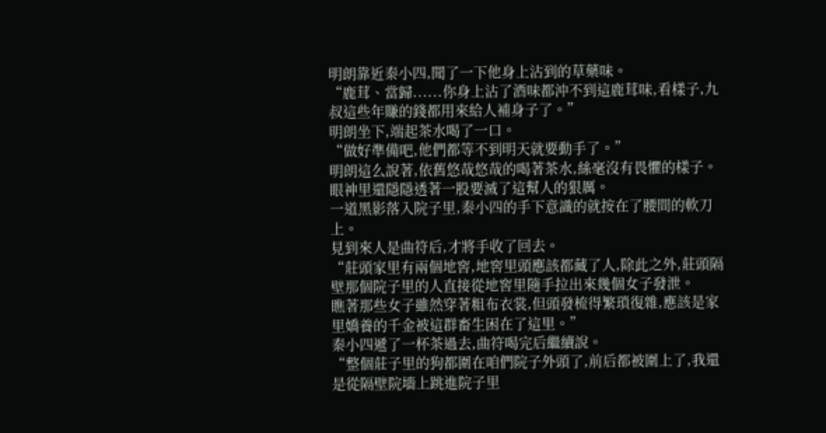明朗靠近秦小四,聞了一下他身上沾到的草藥味。
“鹿茸、當歸......你身上沾了酒味都沖不到這鹿茸味,看樣子,九叔這些年賺的錢都用來給人補身子了。”
明朗坐下,端起茶水喝了一口。
“做好準備吧,他們都等不到明天就要動手了。”
明朗這么說著,依舊悠哉悠哉的喝著茶水,絲毫沒有畏懼的樣子。
眼神里還隱隱透著一股要滅了這幫人的狠厲。
一道黑影落入院子里,秦小四的手下意識的就按在了腰間的軟刀上。
見到來人是曲符后,才將手收了回去。
“莊頭家里有兩個地窖,地窖里頭應該都藏了人,除此之外,莊頭隔壁那個院子里的人直接從地窖里隨手拉出來幾個女子發泄。
瞧著那些女子雖然穿著粗布衣裳,但頭發梳得繁瑣復雜,應該是家里嬌養的千金被這群畜生困在了這里。”
秦小四遞了一杯茶過去,曲符喝完后繼續說。
“整個莊子里的狗都圍在咱們院子外頭了,前后都被圍上了,我還是從隔壁院墻上跳進院子里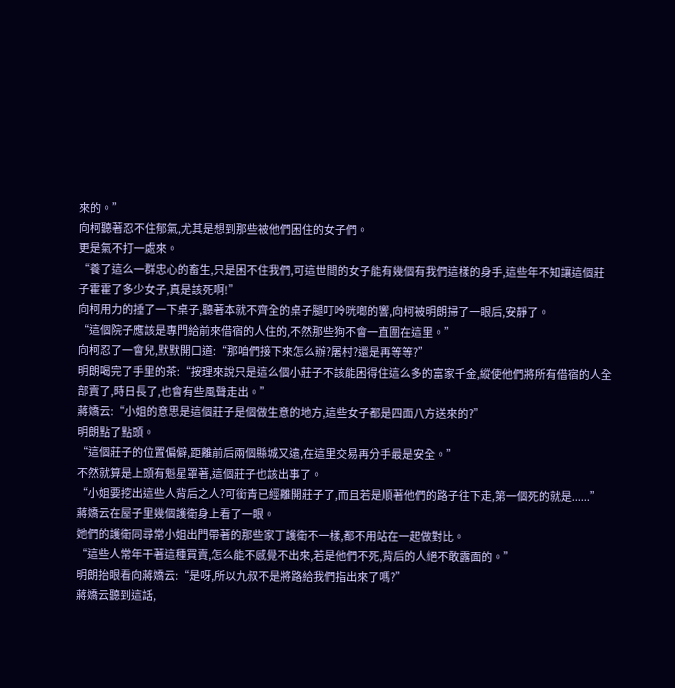來的。”
向柯聽著忍不住郁氣,尤其是想到那些被他們困住的女子們。
更是氣不打一處來。
“養了這么一群忠心的畜生,只是困不住我們,可這世間的女子能有幾個有我們這樣的身手,這些年不知讓這個莊子霍霍了多少女子,真是該死啊!”
向柯用力的捶了一下桌子,聽著本就不齊全的桌子腿叮呤咣啷的響,向柯被明朗掃了一眼后,安靜了。
“這個院子應該是專門給前來借宿的人住的,不然那些狗不會一直圍在這里。”
向柯忍了一會兒,默默開口道:“那咱們接下來怎么辦?屠村?還是再等等?”
明朗喝完了手里的茶:“按理來說只是這么個小莊子不該能困得住這么多的富家千金,縱使他們將所有借宿的人全部賣了,時日長了,也會有些風聲走出。”
蔣嬌云:“小姐的意思是這個莊子是個做生意的地方,這些女子都是四面八方送來的?”
明朗點了點頭。
“這個莊子的位置偏僻,距離前后兩個縣城又遠,在這里交易再分手最是安全。”
不然就算是上頭有魁星罩著,這個莊子也該出事了。
“小姐要挖出這些人背后之人?可銜青已經離開莊子了,而且若是順著他們的路子往下走,第一個死的就是......”
蔣嬌云在屋子里幾個護衛身上看了一眼。
她們的護衛同尋常小姐出門帶著的那些家丁護衛不一樣,都不用站在一起做對比。
“這些人常年干著這種買賣,怎么能不感覺不出來,若是他們不死,背后的人絕不敢露面的。”
明朗抬眼看向蔣嬌云:“是呀,所以九叔不是將路給我們指出來了嗎?”
蔣嬌云聽到這話,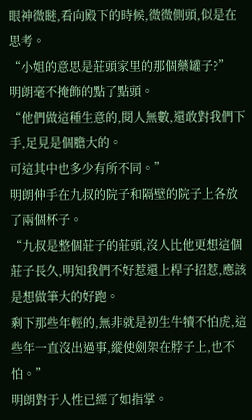眼神微瞇,看向殿下的時候,微微側頭,似是在思考。
“小姐的意思是莊頭家里的那個藥罐子?”
明朗毫不掩飾的點了點頭。
“他們做這種生意的,閱人無數,還敢對我們下手,足見是個膽大的。
可這其中也多少有所不同。”
明朗伸手在九叔的院子和隔壁的院子上各放了兩個杯子。
“九叔是整個莊子的莊頭,沒人比他更想這個莊子長久,明知我們不好惹還上桿子招惹,應該是想做筆大的好跑。
剩下那些年輕的,無非就是初生牛犢不怕虎,這些年一直沒出過事,縱使劍架在脖子上,也不怕。”
明朗對于人性已經了如指掌。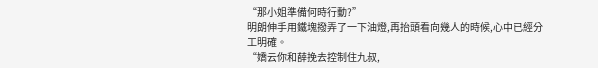“那小姐準備何時行動?”
明朗伸手用鐵塊撥弄了一下油燈,再抬頭看向幾人的時候,心中已經分工明確。
“嬌云你和薛挽去控制住九叔,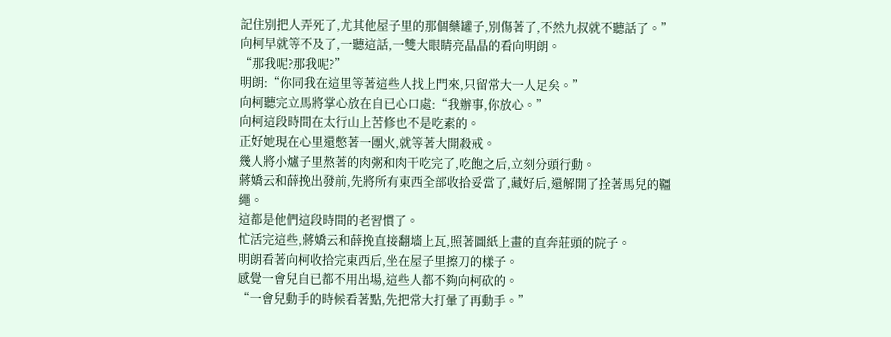記住別把人弄死了,尤其他屋子里的那個藥罐子,別傷著了,不然九叔就不聽話了。”
向柯早就等不及了,一聽這話,一雙大眼睛亮晶晶的看向明朗。
“那我呢?那我呢?”
明朗:“你同我在這里等著這些人找上門來,只留常大一人足矣。”
向柯聽完立馬將掌心放在自已心口處:“我辦事,你放心。”
向柯這段時間在太行山上苦修也不是吃素的。
正好她現在心里還憋著一團火,就等著大開殺戒。
幾人將小爐子里熬著的肉粥和肉干吃完了,吃飽之后,立刻分頭行動。
蔣嬌云和薛挽出發前,先將所有東西全部收拾妥當了,藏好后,還解開了拴著馬兒的韁繩。
這都是他們這段時間的老習慣了。
忙活完這些,蔣嬌云和薛挽直接翻墻上瓦,照著圖紙上畫的直奔莊頭的院子。
明朗看著向柯收拾完東西后,坐在屋子里擦刀的樣子。
感覺一會兒自已都不用出場,這些人都不夠向柯砍的。
“一會兒動手的時候看著點,先把常大打暈了再動手。”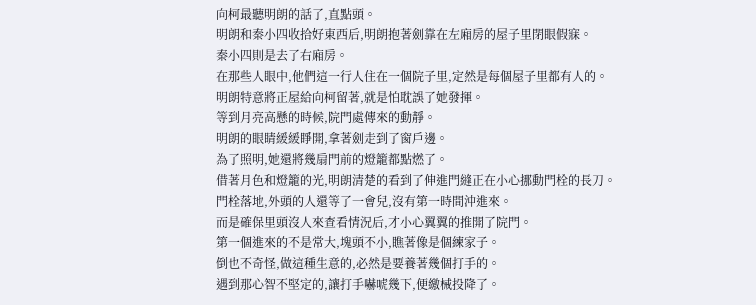向柯最聽明朗的話了,直點頭。
明朗和秦小四收拾好東西后,明朗抱著劍靠在左廂房的屋子里閉眼假寐。
秦小四則是去了右廂房。
在那些人眼中,他們這一行人住在一個院子里,定然是每個屋子里都有人的。
明朗特意將正屋給向柯留著,就是怕耽誤了她發揮。
等到月亮高懸的時候,院門處傳來的動靜。
明朗的眼睛緩緩睜開,拿著劍走到了窗戶邊。
為了照明,她還將幾扇門前的燈籠都點燃了。
借著月色和燈籠的光,明朗清楚的看到了伸進門縫正在小心挪動門栓的長刀。
門栓落地,外頭的人還等了一會兒,沒有第一時間沖進來。
而是確保里頭沒人來查看情況后,才小心翼翼的推開了院門。
第一個進來的不是常大,塊頭不小,瞧著像是個練家子。
倒也不奇怪,做這種生意的,必然是要養著幾個打手的。
遇到那心智不堅定的,讓打手嚇唬幾下,便繳械投降了。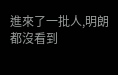進來了一批人,明朗都沒看到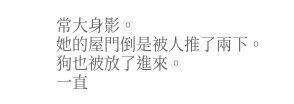常大身影。
她的屋門倒是被人推了兩下。
狗也被放了進來。
一直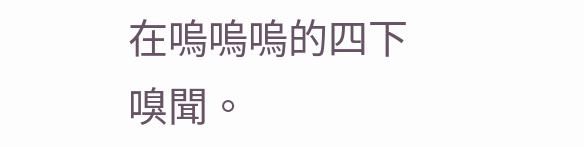在嗚嗚嗚的四下嗅聞。